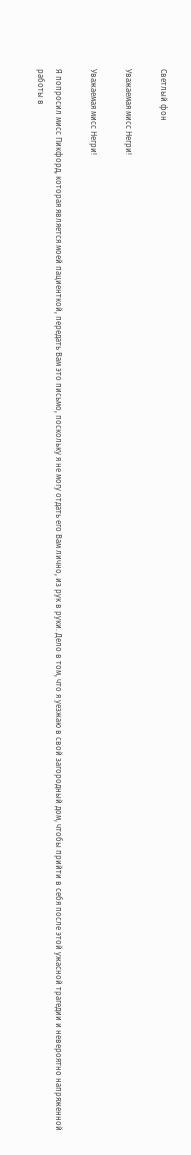Светлый фон

Уважаемая мисс Негри!

Уважаемая мисс Негри!

Я попросил мисс Пикфорд, которая является моей пациенткой, передать Вам это письмо, поскольку я не могу отдать его Вам лично, из рук в руки. Дело в том, что я уезжаю в свой загородный дом, чтобы прийти в себя после этой ужасной трагедии и невероятно напряженной работы в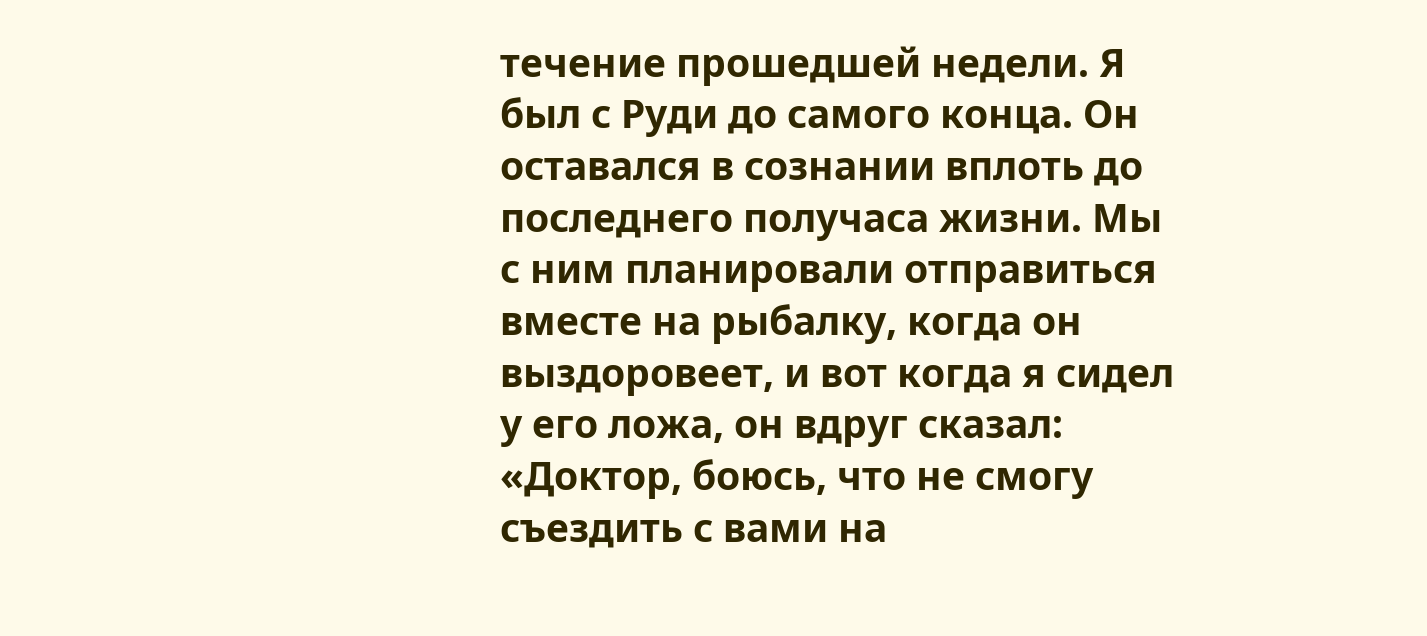течение прошедшей недели. Я был с Руди до самого конца. Он оставался в сознании вплоть до последнего получаса жизни. Мы с ним планировали отправиться вместе на рыбалку, когда он выздоровеет, и вот когда я сидел у его ложа, он вдруг сказал: «Доктор, боюсь, что не смогу съездить с вами на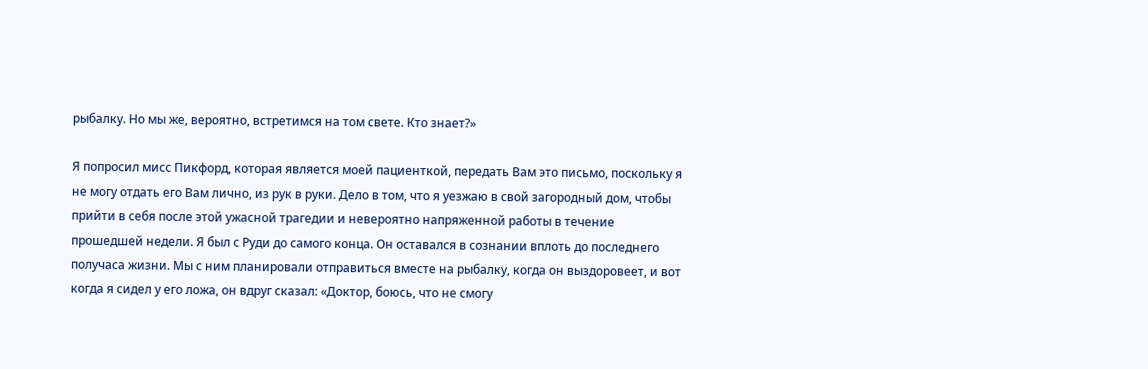рыбалку. Но мы же, вероятно, встретимся на том свете. Кто знает?»

Я попросил мисс Пикфорд, которая является моей пациенткой, передать Вам это письмо, поскольку я не могу отдать его Вам лично, из рук в руки. Дело в том, что я уезжаю в свой загородный дом, чтобы прийти в себя после этой ужасной трагедии и невероятно напряженной работы в течение прошедшей недели. Я был с Руди до самого конца. Он оставался в сознании вплоть до последнего получаса жизни. Мы с ним планировали отправиться вместе на рыбалку, когда он выздоровеет, и вот когда я сидел у его ложа, он вдруг сказал: «Доктор, боюсь, что не смогу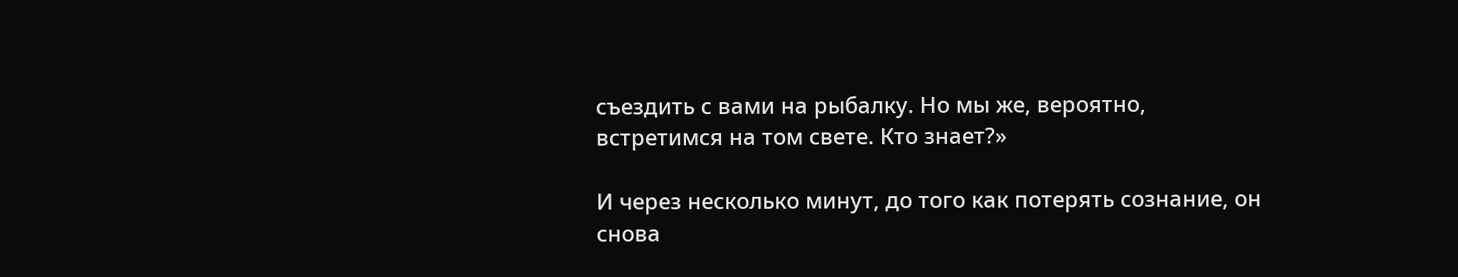съездить с вами на рыбалку. Но мы же, вероятно, встретимся на том свете. Кто знает?»

И через несколько минут, до того как потерять сознание, он снова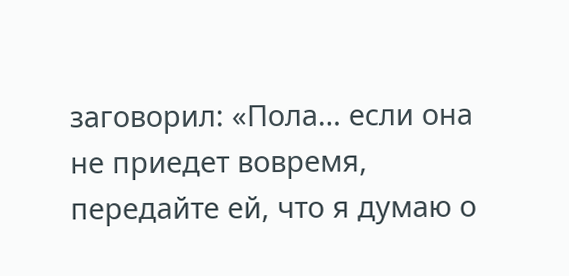заговорил: «Пола… если она не приедет вовремя, передайте ей, что я думаю о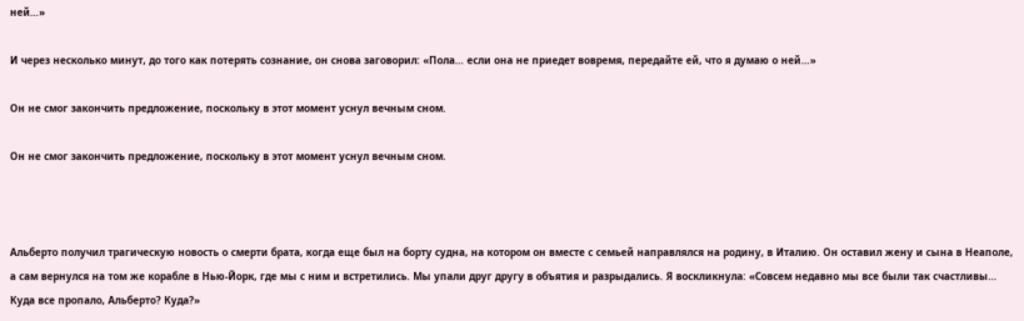ней…»

И через несколько минут, до того как потерять сознание, он снова заговорил: «Пола… если она не приедет вовремя, передайте ей, что я думаю о ней…»

Он не смог закончить предложение, поскольку в этот момент уснул вечным сном.

Он не смог закончить предложение, поскольку в этот момент уснул вечным сном.



Альберто получил трагическую новость о смерти брата, когда еще был на борту судна, на котором он вместе с семьей направлялся на родину, в Италию. Он оставил жену и сына в Неаполе, а сам вернулся на том же корабле в Нью-Йорк, где мы с ним и встретились. Мы упали друг другу в объятия и разрыдались. Я воскликнула: «Совсем недавно мы все были так счастливы… Куда все пропало, Альберто? Куда?»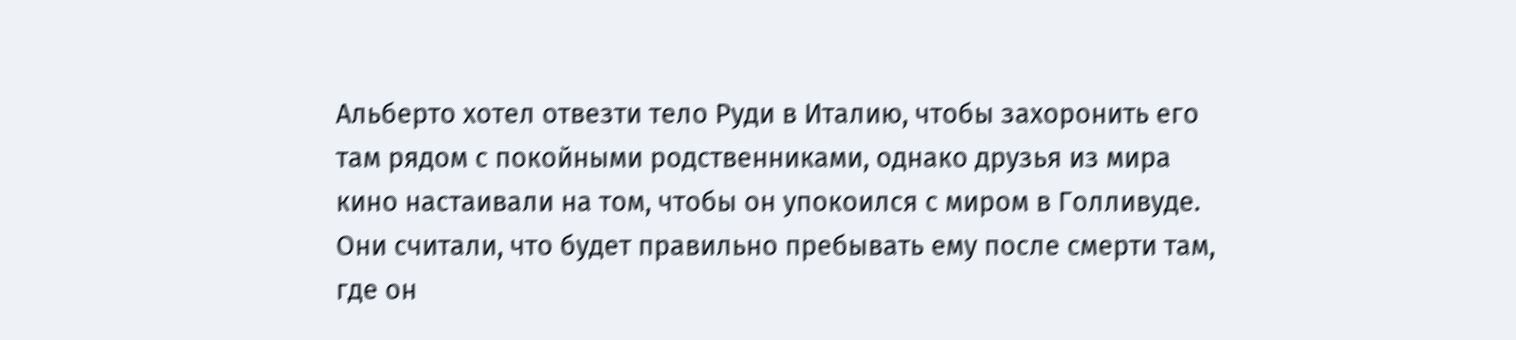Альберто хотел отвезти тело Руди в Италию, чтобы захоронить его там рядом с покойными родственниками, однако друзья из мира кино настаивали на том, чтобы он упокоился с миром в Голливуде. Они считали, что будет правильно пребывать ему после смерти там, где он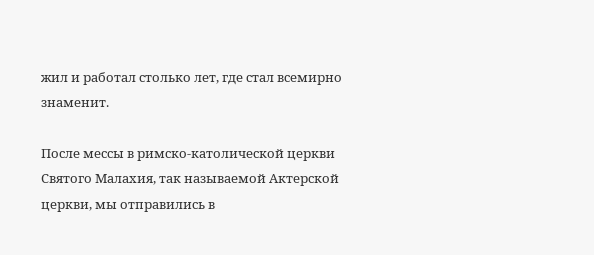жил и работал столько лет, где стал всемирно знаменит.

После мессы в римско-католической церкви Святого Малахия, так называемой Актерской церкви, мы отправились в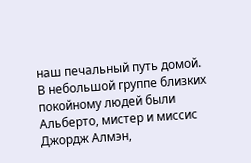наш печальный путь домой. В небольшой группе близких покойному людей были Альберто, мистер и миссис Джордж Алмэн,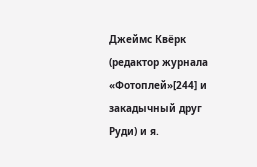Джеймс Квёрк (редактор журнала «Фотоплей»[244] и закадычный друг Руди) и я.